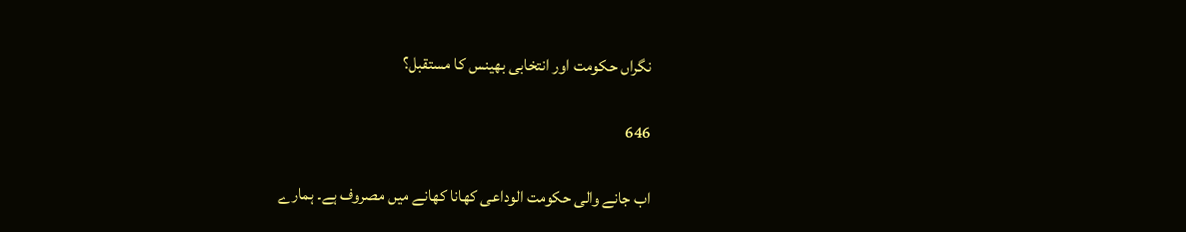نگراں حکومت اور انتخابی بھینس کا مستقبل؟

646

اب جانے والی حکومت الوداعی کھانا کھانے میں مصروف ہے۔ ہمارے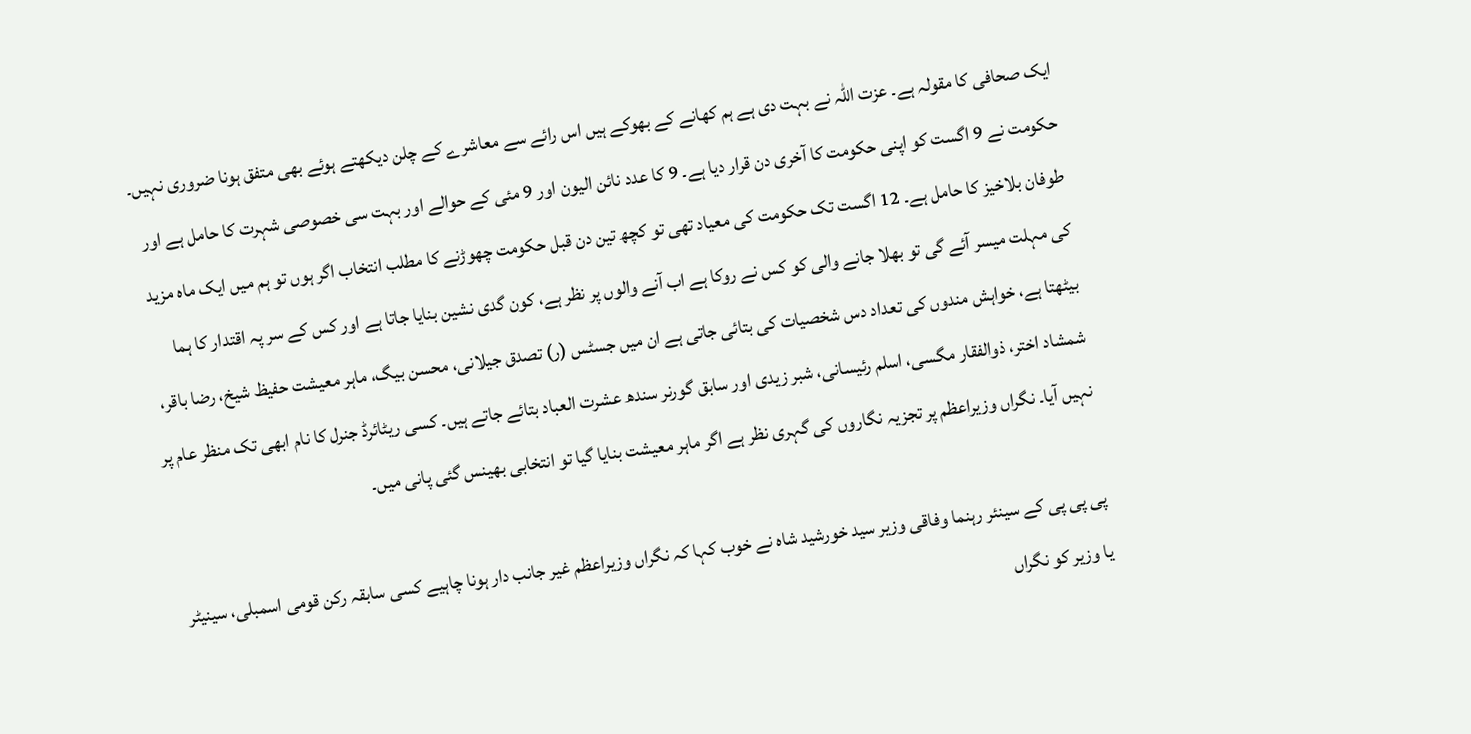ایک صحافی کا مقولہ ہے۔ عزت اللہ نے بہت دی ہے ہم کھانے کے بھوکے ہیں اس رائے سے معاشرے کے چلن دیکھتے ہوئے بھی متفق ہونا ضروری نہیں۔ حکومت نے 9 اگست کو اپنی حکومت کا آخری دن قرار دیا ہے۔ 9 کا عدد نائن الیون اور 9 مئی کے حوالے اور بہت سی خصوصی شہرت کا حامل ہے اور طوفان بلاخیز کا حامل ہے۔ 12 اگست تک حکومت کی معیاد تھی تو کچھ تین دن قبل حکومت چھوڑنے کا مطلب انتخاب اگر ہوں تو ہم میں ایک ماہ مزید کی مہلت میسر آئے گی تو بھلا جانے والی کو کس نے روکا ہے اب آنے والوں پر نظر ہے، کون گدی نشین بنایا جاتا ہے اور کس کے سر پہ اقتدار کا ہما بیٹھتا ہے، خواہش مندوں کی تعداد دس شخصیات کی بتائی جاتی ہے ان میں جسٹس (ر) تصدق جیلانی، محسن بیگ، ماہر معیشت حفیظ شیخ، رضا باقر، شمشاد اختر، ذوالفقار مگسی، اسلم رئیسانی، شبر زیدی اور سابق گورنر سندھ عشرت العباد بتائے جاتے ہیں۔ کسی ریٹائرڈ جنرل کا نام ابھی تک منظر عام پر نہیں آیا۔ نگراں وزیراعظم پر تجزیہ نگاروں کی گہری نظر ہے اگر ماہر معیشت بنایا گیا تو انتخابی بھینس گئی پانی میں۔

پی پی پی کے سینئر رہنما وفاقی وزیر سید خورشید شاہ نے خوب کہا کہ نگراں وزیراعظم غیر جانب دار ہونا چاہیے کسی سابقہ رکن قومی اسمبلی، سینیٹر یا وزیر کو نگراں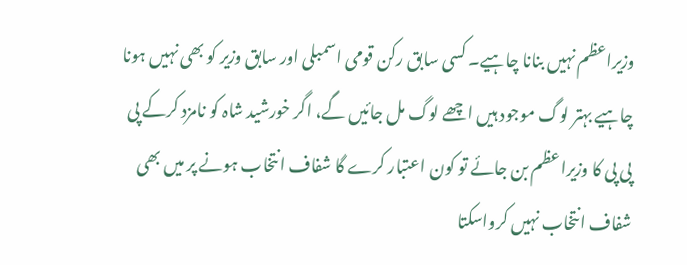وزیراعظم نہیں بنانا چاہیے۔ کسی سابق رکن قومی اسمبلی اور سابق وزیر کو بھی نہیں ہونا چاہیے بہتر لوگ موجود ہیں اچھے لوگ مل جائیں گے، اگر خورشید شاہ کو نامزد کرکے پی پی پی کا وزیراعظم بن جائے تو کون اعتبار کرے گا شفاف انتخاب ہونے پر میں بھی شفاف انتخاب نہیں کرواسکتا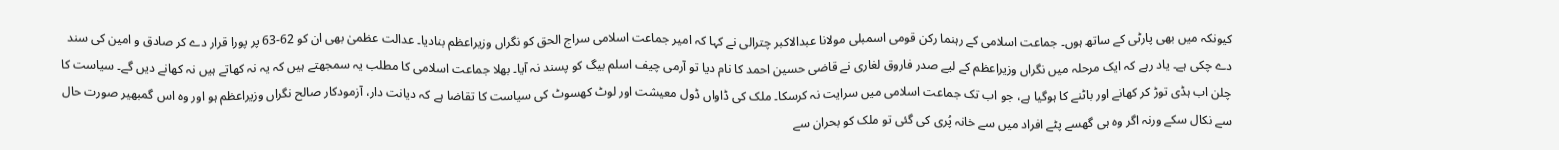کیونکہ میں بھی پارٹی کے ساتھ ہوں۔ جماعت اسلامی کے رہنما رکن قومی اسمبلی مولانا عبدالاکبر چترالی نے کہا کہ امیر جماعت اسلامی سراج الحق کو نگراں وزیراعظم بنادیا۔ عدالت عظمیٰ بھی ان کو 62-63 پر پورا قرار دے کر صادق و امین کی سند دے چکی ہے۔ یاد رہے کہ ایک مرحلہ میں نگراں وزیراعظم کے لیے صدر فاروق لغاری نے قاضی حسین احمد کا نام دیا تو آرمی چیف اسلم بیگ کو پسند نہ آیا۔ بھلا جماعت اسلامی کا مطلب یہ سمجھتے ہیں کہ یہ نہ کھاتے ہیں نہ کھانے دیں گے۔ سیاست کا چلن اب ہڈی توڑ کر کھانے اور باٹنے کا ہوگیا ہے، جو اب تک جماعت اسلامی میں سرایت نہ کرسکا۔ ملک کی ڈاواں ڈول معیشت اور لوٹ کھسوٹ کی سیاست کا تقاضا ہے کہ دیانت دار، آزمودکار صالح نگراں وزیراعظم ہو اور وہ اس گمبھیر صورت حال سے نکال سکے ورنہ اگر وہ ہی گھسے پٹے افراد میں سے خانہ پُری کی گئی تو ملک کو بحران سے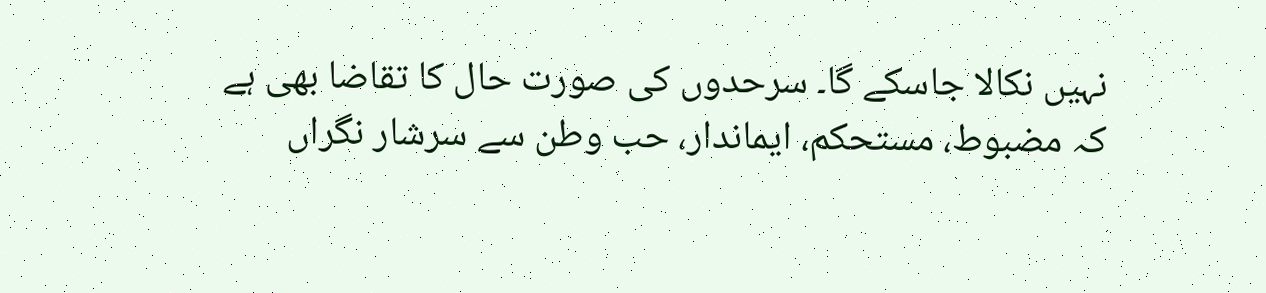نہیں نکالا جاسکے گا۔ سرحدوں کی صورت حال کا تقاضا بھی ہے کہ مضبوط، مستحکم، ایماندار، حب وطن سے سرشار نگراں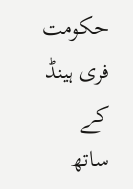حکومت فری ہینڈ کے ساتھ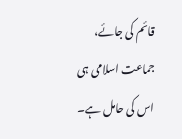قائم کی جائے، جماعت اسلامی ہی اس کی حامل ہے۔